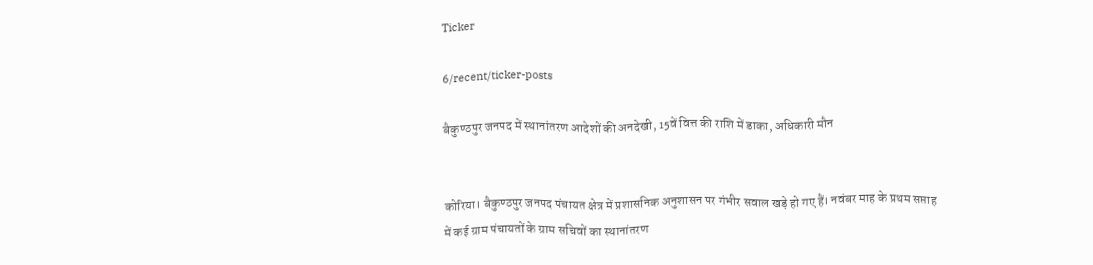Ticker

6/recent/ticker-posts

बैकुण्ठपुर जनपद में स्थानांतरण आदेशों की अनदेखी, 15वें वित्त की राशि में डाका, अधिकारी मौन


कोरिया। बैकुण्ठपुर जनपद पंचायत क्षेत्र में प्रशासनिक अनुशासन पर गंभीर सवाल खड़े हो गए हैं। नवंबर माह के प्रथम सप्ताह में कई ग्राम पंचायतों के ग्राम सचिवों का स्थानांतरण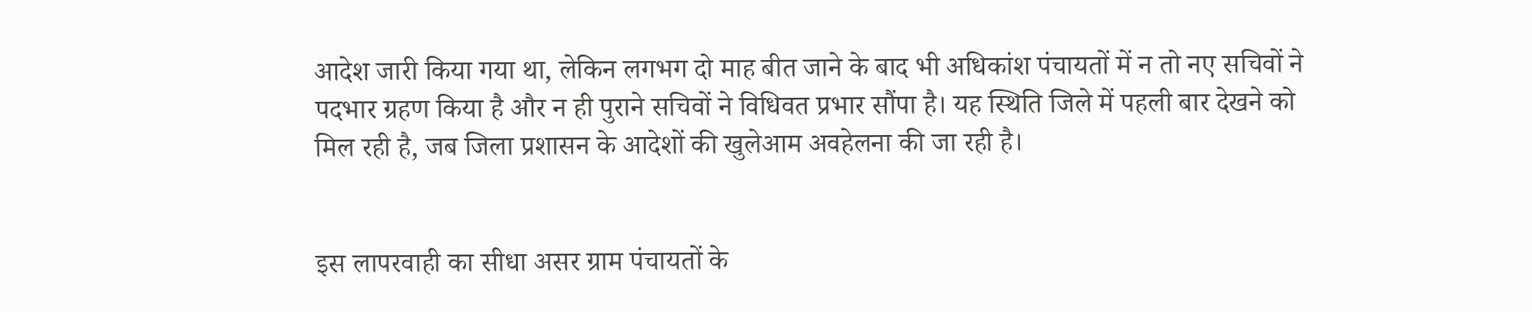आदेश जारी किया गया था, लेकिन लगभग दो माह बीत जाने के बाद भी अधिकांश पंचायतों में न तो नए सचिवों ने पदभार ग्रहण किया है और न ही पुराने सचिवों ने विधिवत प्रभार सौंपा है। यह स्थिति जिले में पहली बार देखने को मिल रही है, जब जिला प्रशासन के आदेशों की खुलेआम अवहेलना की जा रही है।


इस लापरवाही का सीधा असर ग्राम पंचायतों के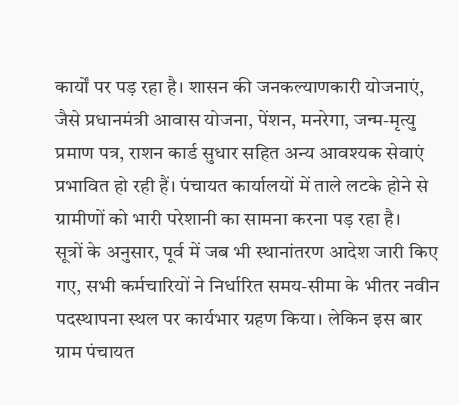कार्यों पर पड़ रहा है। शासन की जनकल्याणकारी योजनाएं, जैसे प्रधानमंत्री आवास योजना, पेंशन, मनरेगा, जन्म-मृत्यु प्रमाण पत्र, राशन कार्ड सुधार सहित अन्य आवश्यक सेवाएं प्रभावित हो रही हैं। पंचायत कार्यालयों में ताले लटके होने से ग्रामीणों को भारी परेशानी का सामना करना पड़ रहा है।
सूत्रों के अनुसार, पूर्व में जब भी स्थानांतरण आदेश जारी किए गए, सभी कर्मचारियों ने निर्धारित समय-सीमा के भीतर नवीन पदस्थापना स्थल पर कार्यभार ग्रहण किया। लेकिन इस बार ग्राम पंचायत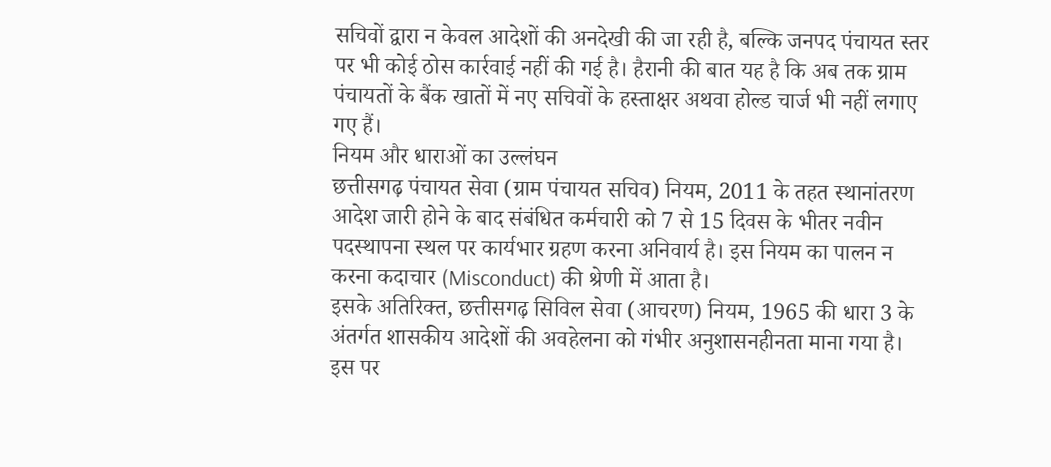सचिवों द्वारा न केवल आदेशों की अनदेखी की जा रही है, बल्कि जनपद पंचायत स्तर पर भी कोई ठोस कार्रवाई नहीं की गई है। हैरानी की बात यह है कि अब तक ग्राम पंचायतों के बैंक खातों में नए सचिवों के हस्ताक्षर अथवा होल्ड चार्ज भी नहीं लगाए गए हैं।
नियम और धाराओं का उल्लंघन
छत्तीसगढ़ पंचायत सेवा (ग्राम पंचायत सचिव) नियम, 2011 के तहत स्थानांतरण आदेश जारी होने के बाद संबंधित कर्मचारी को 7 से 15 दिवस के भीतर नवीन पदस्थापना स्थल पर कार्यभार ग्रहण करना अनिवार्य है। इस नियम का पालन न करना कदाचार (Misconduct) की श्रेणी में आता है।
इसके अतिरिक्त, छत्तीसगढ़ सिविल सेवा (आचरण) नियम, 1965 की धारा 3 के अंतर्गत शासकीय आदेशों की अवहेलना को गंभीर अनुशासनहीनता माना गया है। इस पर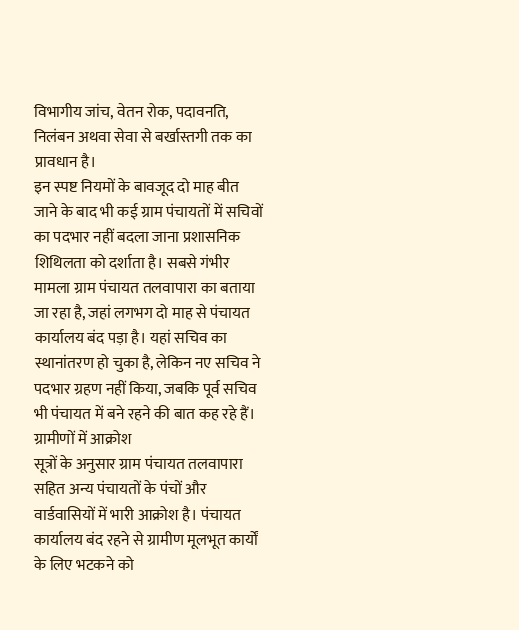विभागीय जांच, वेतन रोक, पदावनति, निलंबन अथवा सेवा से बर्खास्तगी तक का प्रावधान है।
इन स्पष्ट नियमों के बावजूद दो माह बीत जाने के बाद भी कई ग्राम पंचायतों में सचिवों का पदभार नहीं बदला जाना प्रशासनिक शिथिलता को दर्शाता है। सबसे गंभीर मामला ग्राम पंचायत तलवापारा का बताया जा रहा है, जहां लगभग दो माह से पंचायत कार्यालय बंद पड़ा है। यहां सचिव का स्थानांतरण हो चुका है, लेकिन नए सचिव ने पदभार ग्रहण नहीं किया, जबकि पूर्व सचिव भी पंचायत में बने रहने की बात कह रहे हैं।
ग्रामीणों में आक्रोश
सूत्रों के अनुसार ग्राम पंचायत तलवापारा सहित अन्य पंचायतों के पंचों और वार्डवासियों में भारी आक्रोश है। पंचायत कार्यालय बंद रहने से ग्रामीण मूलभूत कार्यों के लिए भटकने को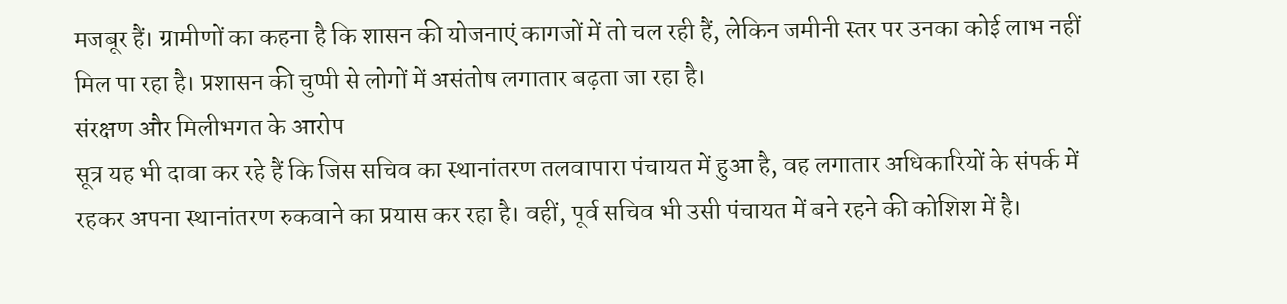मजबूर हैं। ग्रामीणों का कहना है कि शासन की योजनाएं कागजों में तो चल रही हैं, लेकिन जमीनी स्तर पर उनका कोई लाभ नहीं मिल पा रहा है। प्रशासन की चुप्पी से लोगों में असंतोष लगातार बढ़ता जा रहा है।
संरक्षण और मिलीभगत के आरोप
सूत्र यह भी दावा कर रहे हैं कि जिस सचिव का स्थानांतरण तलवापारा पंचायत में हुआ है, वह लगातार अधिकारियों के संपर्क में रहकर अपना स्थानांतरण रुकवाने का प्रयास कर रहा है। वहीं, पूर्व सचिव भी उसी पंचायत में बने रहने की कोशिश में है।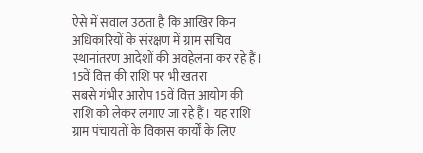ऐसे में सवाल उठता है कि आखिर किन अधिकारियों के संरक्षण में ग्राम सचिव स्थानांतरण आदेशों की अवहेलना कर रहे हैं।
15वें वित्त की राशि पर भी खतरा
सबसे गंभीर आरोप 15वें वित्त आयोग की राशि को लेकर लगाए जा रहे हैं। यह राशि ग्राम पंचायतों के विकास कार्यों के लिए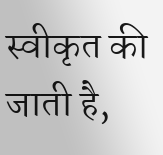स्वीकृत की जाती है,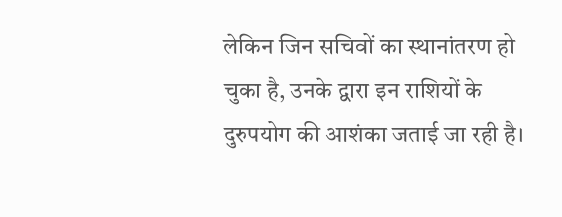लेकिन जिन सचिवों का स्थानांतरण हो चुका है, उनके द्वारा इन राशियों के दुरुपयोग की आशंका जताई जा रही है।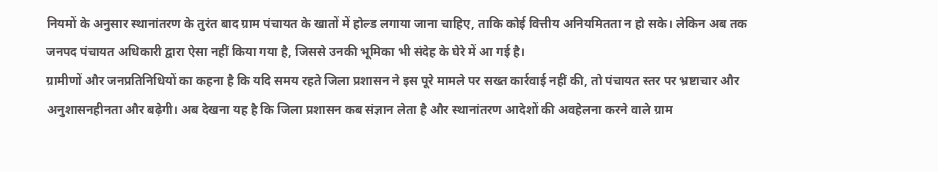नियमों के अनुसार स्थानांतरण के तुरंत बाद ग्राम पंचायत के खातों में होल्ड लगाया जाना चाहिए, ताकि कोई वित्तीय अनियमितता न हो सके। लेकिन अब तक जनपद पंचायत अधिकारी द्वारा ऐसा नहीं किया गया है, जिससे उनकी भूमिका भी संदेह के घेरे में आ गई है।
ग्रामीणों और जनप्रतिनिधियों का कहना है कि यदि समय रहते जिला प्रशासन ने इस पूरे मामले पर सख्त कार्रवाई नहीं की, तो पंचायत स्तर पर भ्रष्टाचार और अनुशासनहीनता और बढ़ेगी। अब देखना यह है कि जिला प्रशासन कब संज्ञान लेता है और स्थानांतरण आदेशों की अवहेलना करने वाले ग्राम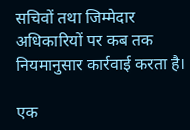सचिवों तथा जिम्मेदार अधिकारियों पर कब तक नियमानुसार कार्रवाई करता है।

एक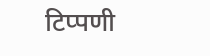टिप्पणी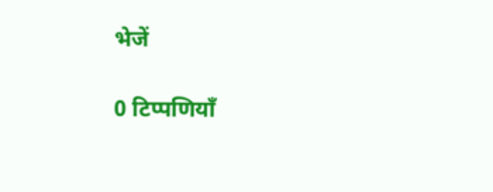भेजें

0 टिप्पणियाँ